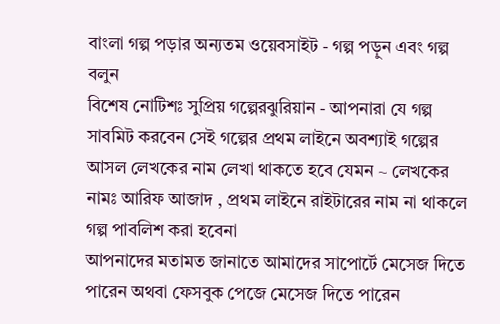বাংলা গল্প পড়ার অন্যতম ওয়েবসাইট - গল্প পড়ুন এবং গল্প বলুন
বিশেষ নোটিশঃ সুপ্রিয় গল্পেরঝুরিয়ান - আপনারা যে গল্প সাবমিট করবেন সেই গল্পের প্রথম লাইনে অবশ্যাই গল্পের আসল লেখকের নাম লেখা থাকতে হবে যেমন ~ লেখকের নামঃ আরিফ আজাদ , প্রথম লাইনে রাইটারের নাম না থাকলে গল্প পাবলিশ করা হবেনা
আপনাদের মতামত জানাতে আমাদের সাপোর্টে মেসেজ দিতে পারেন অথবা ফেসবুক পেজে মেসেজ দিতে পারেন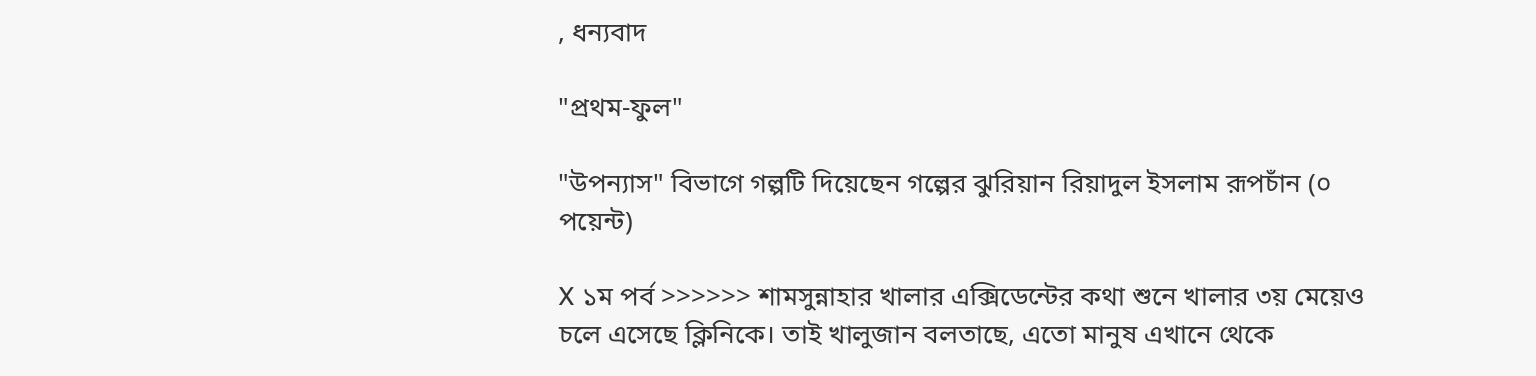, ধন্যবাদ

"প্রথম-ফুল"

"উপন্যাস" বিভাগে গল্পটি দিয়েছেন গল্পের ঝুরিয়ান রিয়াদুল ইসলাম রূপচাঁন (০ পয়েন্ট)

X ১ম পর্ব >>>>>> শামসুন্নাহার খালার এক্সিডেন্টের কথা শুনে খালার ৩য় মেয়েও চলে এসেছে ক্লিনিকে। তাই খালুজান বলতাছে, এতো মানুষ এখানে থেকে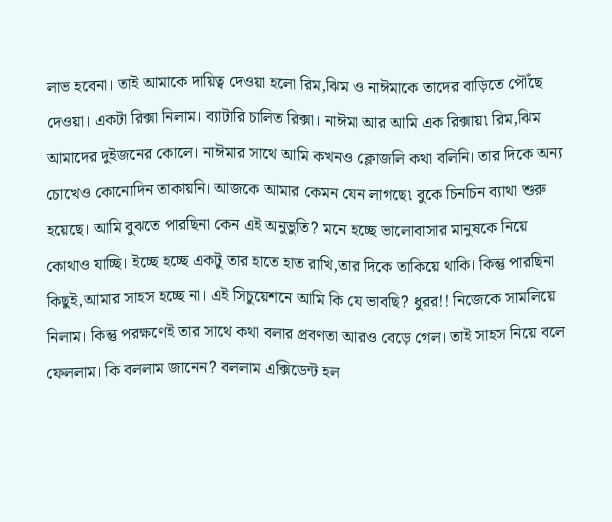লাভ হবেনা। তাই আমাকে দায়িত্ব দেওয়া হলো রিম,ঝিম ও নাঈমাকে তাদের বাড়িতে পৌঁছে দেওয়া। একটা রিক্সা নিলাম। ব্যাটারি চালিত রিক্সা। নাঈমা আর আমি এক রিক্সায়৷ রিম,ঝিম আমাদের দুইজনের কোলে। নাঈমার সাথে আমি কখনও ক্লোজলি কথা বলিনি। তার দিকে অন্য চোখেও কোনোদিন তাকায়নি। আজকে আমার কেমন যেন লাগছে৷ বুকে চিনচিন ব্যাথা শুরু হয়েছে। আমি বুঝতে পারছিনা কেন এই অনুভুতি? মনে হচ্ছে ভালোবাসার মানুষকে নিয়ে কোথাও যাচ্ছি। ইচ্ছে হচ্ছে একটু তার হাতে হাত রাখি,তার দিকে তাকিয়ে থাকি। কিন্তু পারছিনা কিছুই,আমার সাহস হচ্ছে না। এই সিচুয়েশনে আমি কি যে ভাবছি? ধুরর!! নিজেকে সামলিয়ে নিলাম। কিন্তু পরক্ষণেই তার সাথে কথা বলার প্রবণতা আরও বেড়ে গেল। তাই সাহস নিয়ে বলে ফেললাম। কি বললাম জানেন? বললাম এক্সিডেন্ট হল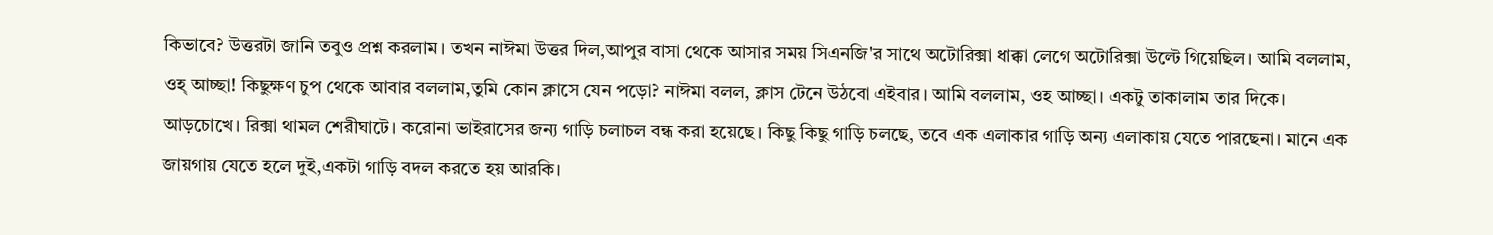কিভাবে? উত্তরটা জানি তবুও প্রশ্ন করলাম। তখন নাঈমা উত্তর দিল,আপুর বাসা থেকে আসার সময় সিএনজি'র সাথে অটোরিক্সা ধাক্কা লেগে অটোরিক্সা উল্টে গিয়েছিল। আমি বললাম, ওহ্ আচ্ছা! কিছুক্ষণ চুপ থেকে আবার বললাম,তুমি কোন ক্লাসে যেন পড়ো? নাঈমা বলল, ক্লাস টেনে উঠবো এইবার। আমি বললাম, ওহ আচ্ছা। একটু তাকালাম তার দিকে। আড়চোখে। রিক্সা থামল শেরীঘাটে। করোনা ভাইরাসের জন্য গাড়ি চলাচল বন্ধ করা হয়েছে। কিছু কিছু গাড়ি চলছে, তবে এক এলাকার গাড়ি অন্য এলাকায় যেতে পারছেনা। মানে এক জায়গায় যেতে হলে দুই,একটা গাড়ি বদল করতে হয় আরকি।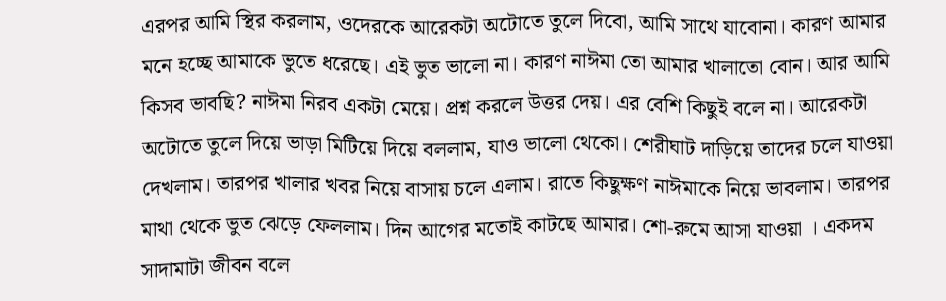এরপর আমি স্থির করলাম, ওদেরকে আরেকটা অটোতে তুলে দিবো, আমি সাথে যাবোনা। কারণ আমার মনে হচ্ছে আমাকে ভুতে ধরেছে। এই ভুত ভালো না। কারণ নাঈমা তো আমার খালাতো বোন। আর আমি কিসব ভাবছি? নাঈমা নিরব একটা মেয়ে। প্রশ্ন করলে উত্তর দেয়। এর বেশি কিছুই বলে না। আরেকটা অটোতে তুলে দিয়ে ভাড়া মিটিয়ে দিয়ে বললাম, যাও ভালো থেকো। শেরীঘাট দাড়িয়ে তাদের চলে যাওয়া দেখলাম। তারপর খালার খবর নিয়ে বাসায় চলে এলাম। রাতে কিছুক্ষণ নাঈমাকে নিয়ে ভাবলাম। তারপর মাথা থেকে ভুত ঝেড়ে ফেললাম। দিন আগের মতোই কাটছে আমার। শো-রুমে আসা যাওয়া । একদম সাদামাটা জীবন বলে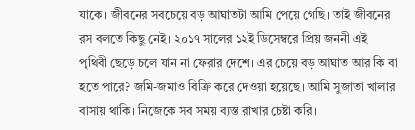যাকে। জীবনের সবচেয়ে বড় আঘাতটা আমি পেয়ে গেছি। তাই জীবনের রস বলতে কিছু নেই। ২০১৭ সালের ১২ই ডিসেম্বরে প্রিয় জননী এই পৃথিবী ছেড়ে চলে যান না ফেরার দেশে। এর চেয়ে বড় আঘাত আর কি বা হতে পারে? জমি-জমাও বিক্রি করে দেওয়া হয়েছে। আমি সুজাতা খালার বাসায় থাকি। নিজেকে সব সময় ব্যস্ত রাখার চেষ্টা করি।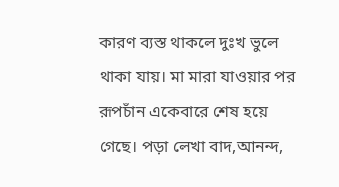কারণ ব্যস্ত থাকলে দুঃখ ভুলে থাকা যায়। মা মারা যাওয়ার পর রূপচাঁন একেবারে শেষ হয়ে গেছে। পড়া লেখা বাদ,আনন্দ,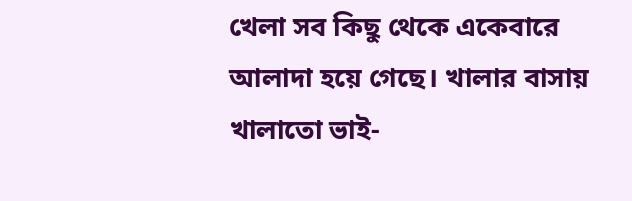খেলা সব কিছু থেকে একেবারে আলাদা হয়ে গেছে। খালার বাসায় খালাতো ভাই-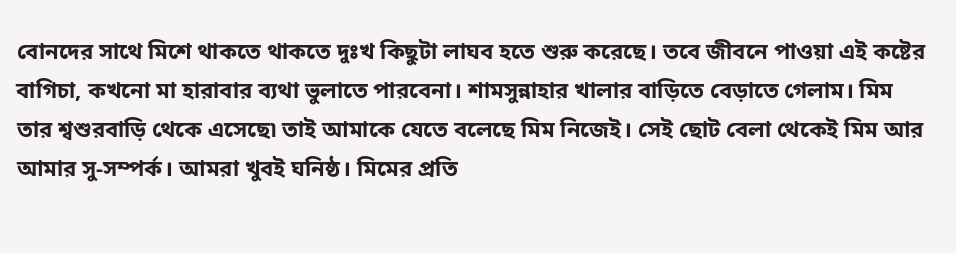বোনদের সাথে মিশে থাকতে থাকতে দুঃখ কিছুটা লাঘব হতে শুরু করেছে। তবে জীবনে পাওয়া এই কষ্টের বাগিচা, কখনো মা হারাবার ব্যথা ভুলাতে পারবেনা। শামসুন্নাহার খালার বাড়িতে বেড়াতে গেলাম। মিম তার শ্বশুরবাড়ি থেকে এসেছে৷ তাই আমাকে যেতে বলেছে মিম নিজেই। সেই ছোট বেলা থেকেই মিম আর আমার সু-সম্পর্ক। আমরা খুবই ঘনিষ্ঠ। মিমের প্রতি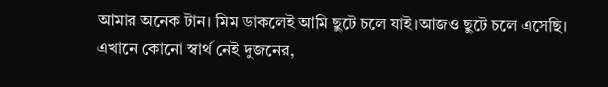আমার অনেক টান। মিম ডাকলেই আমি ছুটে চলে যাই।আজও ছুটে চলে এসেছি। এখানে কোনো স্বার্থ নেই দুজনের,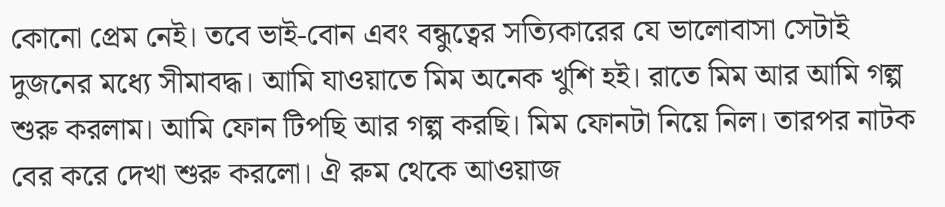কোনো প্রেম নেই। তবে ভাই-বোন এবং বন্ধুত্বের সত্যিকারের যে ভালোবাসা সেটাই দুজনের মধ্যে সীমাবদ্ধ। আমি যাওয়াতে মিম অনেক খুশি হই। রাতে মিম আর আমি গল্প শুরু করলাম। আমি ফোন টিপছি আর গল্প করছি। মিম ফোনটা নিয়ে নিল। তারপর নাটক বের করে দেখা শুরু করলো। ঐ রুম থেকে আওয়াজ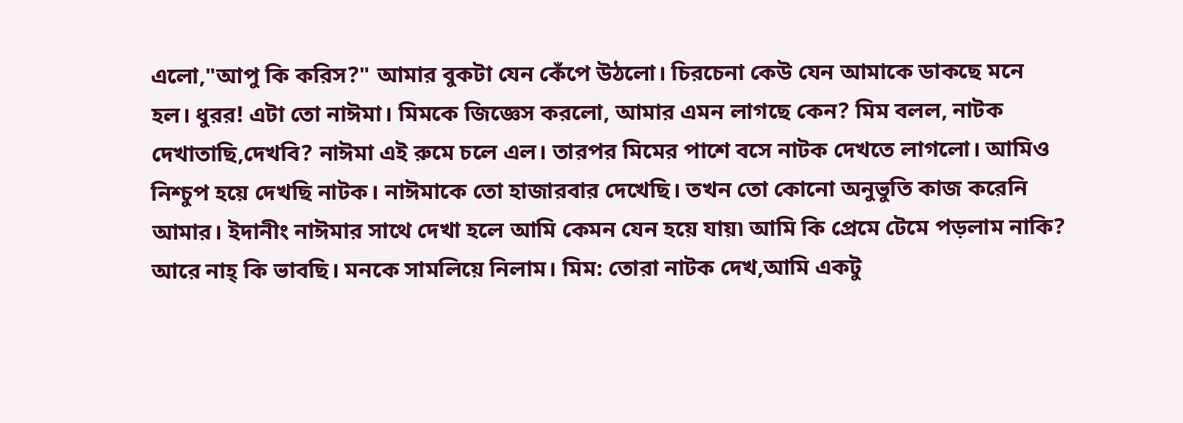এলো,"আপু কি করিস?" আমার বুকটা যেন কেঁপে উঠলো। চিরচেনা কেউ যেন আমাকে ডাকছে মনে হল। ধুরর! এটা তো নাঈমা। মিমকে জিজ্ঞেস করলো, আমার এমন লাগছে কেন? মিম বলল, নাটক দেখাতাছি,দেখবি? নাঈমা এই রুমে চলে এল। তারপর মিমের পাশে বসে নাটক দেখতে লাগলো। আমিও নিশ্চুপ হয়ে দেখছি নাটক। নাঈমাকে তো হাজারবার দেখেছি। তখন তো কোনো অনুভুতি কাজ করেনি আমার। ইদানীং নাঈমার সাথে দেখা হলে আমি কেমন যেন হয়ে যায়৷ আমি কি প্রেমে টেমে পড়লাম নাকি? আরে নাহ্ কি ভাবছি। মনকে সামলিয়ে নিলাম। মিম: তোরা নাটক দেখ,আমি একটু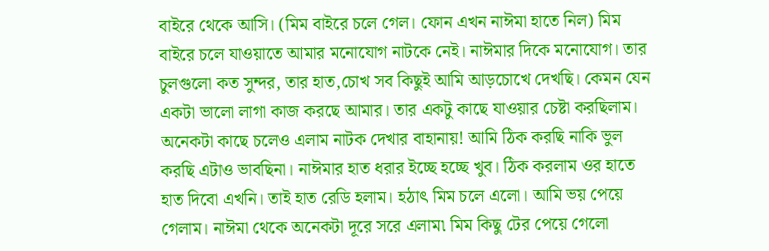বাইরে থেকে আসি। (মিম বাইরে চলে গেল। ফোন এখন নাঈমা হাতে নিল) মিম বাইরে চলে যাওয়াতে আমার মনোযোগ নাটকে নেই। নাঈমার দিকে মনোযোগ। তার চুলগুলো কত সুন্দর, তার হাত,চোখ সব কিছুই আমি আড়চোখে দেখছি। কেমন যেন একটা ভালো লাগা কাজ করছে আমার। তার একটু কাছে যাওয়ার চেষ্টা করছিলাম। অনেকটা কাছে চলেও এলাম নাটক দেখার বাহানায়! আমি ঠিক করছি নাকি ভুল করছি এটাও ভাবছিনা। নাঈমার হাত ধরার ইচ্ছে হচ্ছে খুব। ঠিক করলাম ওর হাতে হাত দিবো এখনি। তাই হাত রেডি হলাম। হঠাৎ মিম চলে এলো। আমি ভয় পেয়ে গেলাম। নাঈমা থেকে অনেকটা দূরে সরে এলাম৷ মিম কিছু টের পেয়ে গেলো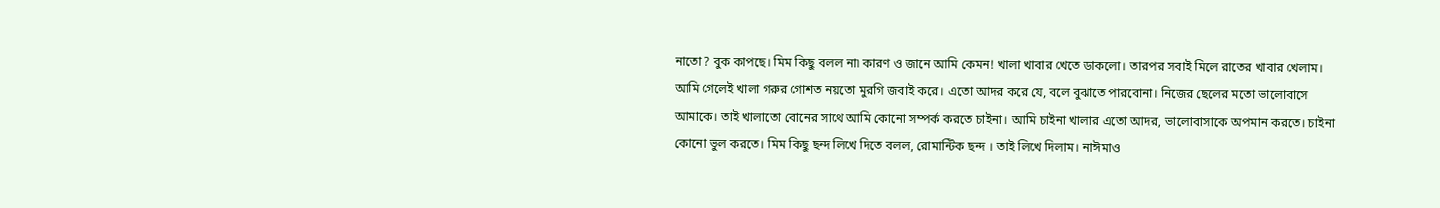নাতো? বুক কাপছে। মিম কিছু বলল না৷ কারণ ও জানে আমি কেমন! খালা খাবার খেতে ডাকলো। তারপর সবাই মিলে রাতের খাবার খেলাম। আমি গেলেই খালা গরুর গোশত নয়তো মুরগি জবাই করে। এতো আদর করে যে, বলে বুঝাতে পারবোনা। নিজের ছেলের মতো ভালোবাসে আমাকে। তাই খালাতো বোনের সাথে আমি কোনো সম্পর্ক করতে চাইনা। আমি চাইনা খালার এতো আদর, ভালোবাসাকে অপমান করতে। চাইনা কোনো ভুল করতে। মিম কিছু ছন্দ লিখে দিতে বলল, রোমান্টিক ছন্দ । তাই লিখে দিলাম। নাঈমাও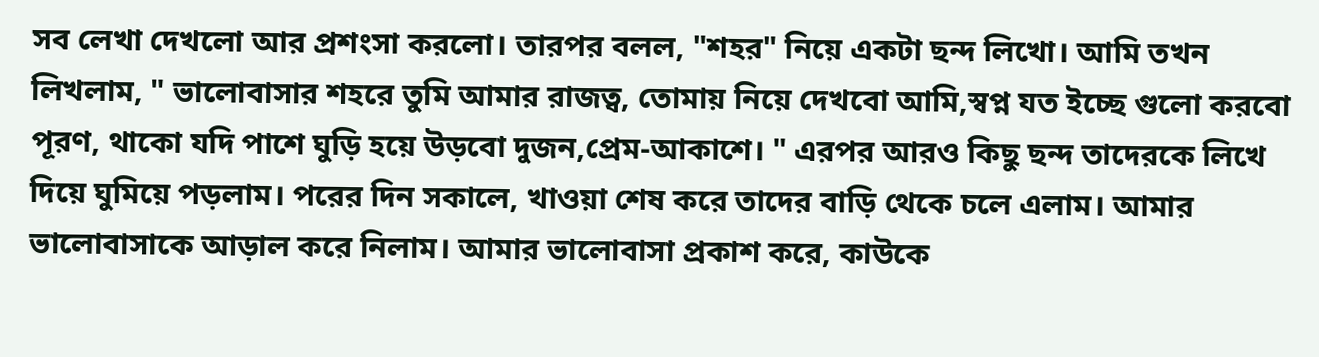সব লেখা দেখলো আর প্রশংসা করলো। তারপর বলল, "শহর" নিয়ে একটা ছন্দ লিখো। আমি তখন লিখলাম, " ভালোবাসার শহরে তুমি আমার রাজত্ব, তোমায় নিয়ে দেখবো আমি,স্বপ্ন যত ইচ্ছে গুলো করবো পূরণ, থাকো যদি পাশে ঘুড়ি হয়ে উড়বো দুজন,প্রেম-আকাশে। " এরপর আরও কিছু ছন্দ তাদেরকে লিখে দিয়ে ঘুমিয়ে পড়লাম। পরের দিন সকালে, খাওয়া শেষ করে তাদের বাড়ি থেকে চলে এলাম। আমার ভালোবাসাকে আড়াল করে নিলাম। আমার ভালোবাসা প্রকাশ করে, কাউকে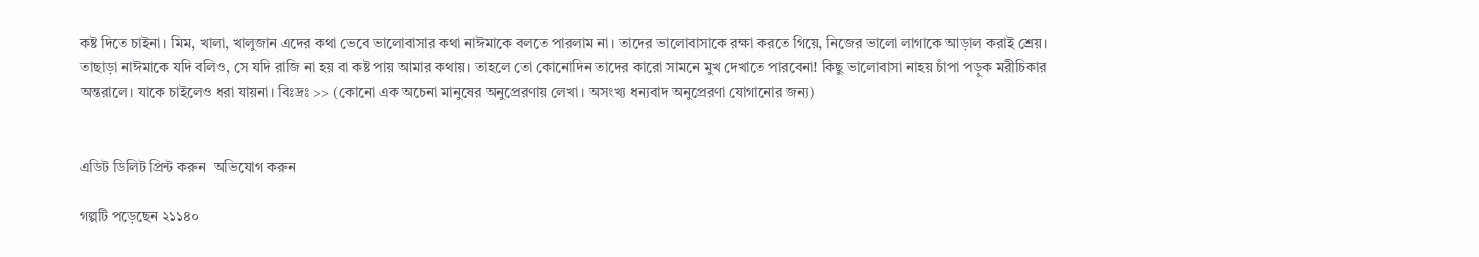কষ্ট দিতে চাইনা। মিম, খালা, খালুজান এদের কথা ভেবে ভালোবাসার কথা নাঈমাকে বলতে পারলাম না। তাদের ভালোবাসাকে রক্ষা করতে গিয়ে, নিজের ভালো লাগাকে আড়াল করাই শ্রেয়। তাছাড়া নাঈমাকে যদি বলিও, সে যদি রাজি না হয় বা কষ্ট পায় আমার কথায়। তাহলে তো কোনোদিন তাদের কারো সামনে মুখ দেখাতে পারবেনা! কিছু ভালোবাসা নাহয় চাঁপা পড়ুক মরীচিকার অন্তরালে। যাকে চাইলেও ধরা যায়না। বিঃদ্রঃ >> (কোনো এক অচেনা মানুষের অনুপ্রেরণায় লেখা। অসংখ্য ধন্যবাদ অনুপ্রেরণা যোগানোর জন্য)


এডিট ডিলিট প্রিন্ট করুন  অভিযোগ করুন

গল্পটি পড়েছেন ২১১৪০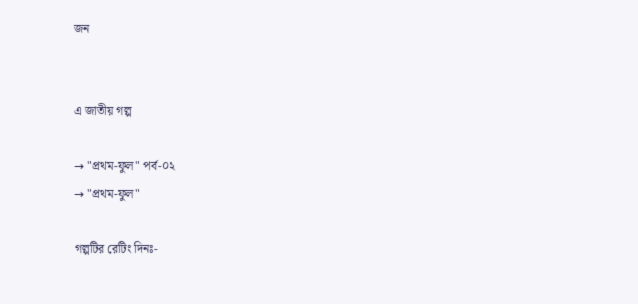জন


এ জাতীয় গল্প

→ "প্রথম-ফুল" পর্ব-০২
→ "প্রথম-ফুল"

গল্পটির রেটিং দিনঃ-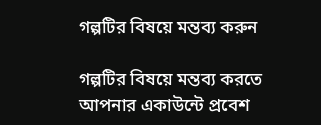গল্পটির বিষয়ে মন্তব্য করুন

গল্পটির বিষয়ে মন্তব্য করতে আপনার একাউন্টে প্রবেশ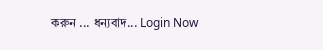করুন ... ধন্যবাদ... Login Now